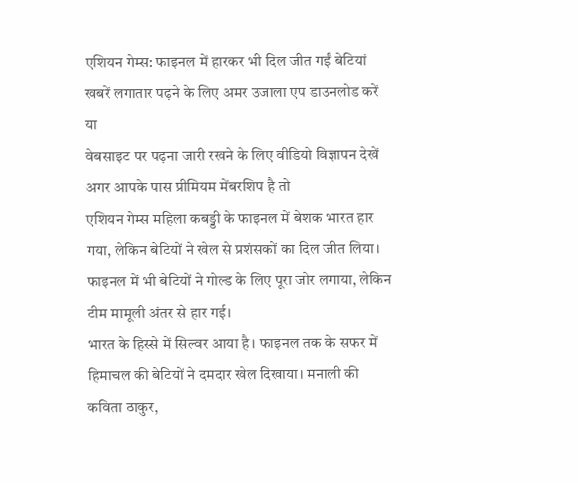एशियन गेम्स: फाइनल में हारकर भी दिल जीत गईं बेटियां
खबरें लगातार पढ़ने के लिए अमर उजाला एप डाउनलोड करें
या
वेबसाइट पर पढ़ना जारी रखने के लिए वीडियो विज्ञापन देखें
अगर आपके पास प्रीमियम मेंबरशिप है तो
एशियन गेम्स महिला कबड्डी के फाइनल में बेशक भारत हार गया, लेकिन बेटियों ने खेल से प्रशंसकों का दिल जीत लिया। फाइनल में भी बेटियों ने गोल्ड के लिए पूरा जोर लगाया, लेकिन टीम मामूली अंतर से हार गई।
भारत के हिस्से में सिल्वर आया है। फाइनल तक के सफर में हिमाचल की बेटियों ने दमदार खेल दिखाया। मनाली की कविता ठाकुर,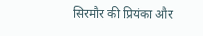सिरमौर की प्रियंका और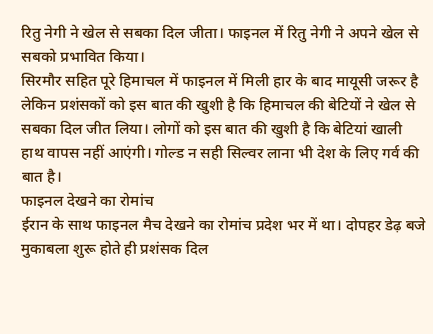रितु नेगी ने खेल से सबका दिल जीता। फाइनल में रितु नेगी ने अपने खेल से सबको प्रभावित किया।
सिरमौर सहित पूरे हिमाचल में फाइनल में मिली हार के बाद मायूसी जरूर है लेकिन प्रशंसकों को इस बात की खुशी है कि हिमाचल की बेटियों ने खेल से सबका दिल जीत लिया। लोगों को इस बात की खुशी है कि बेटियां खाली हाथ वापस नहीं आएंगी। गोल्ड न सही सिल्वर लाना भी देश के लिए गर्व की बात है।
फाइनल देखने का रोमांच
ईरान के साथ फाइनल मैच देखने का रोमांच प्रदेश भर में था। दोपहर डेढ़ बजे मुकाबला शुरू होते ही प्रशंसक दिल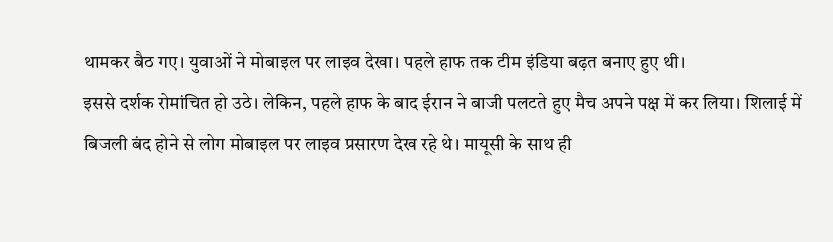थामकर बैठ गए। युवाओं ने मोबाइल पर लाइव देखा। पहले हाफ तक टीम इंडिया बढ़त बनाए हुए थी।
इससे दर्शक रोमांचित हो उठे। लेकिन, पहले हाफ के बाद ईरान ने बाजी पलटते हुए मैच अपने पक्ष में कर लिया। शिलाई में बिजली बंद होने से लोग मोबाइल पर लाइव प्रसारण देख रहे थे। मायूसी के साथ ही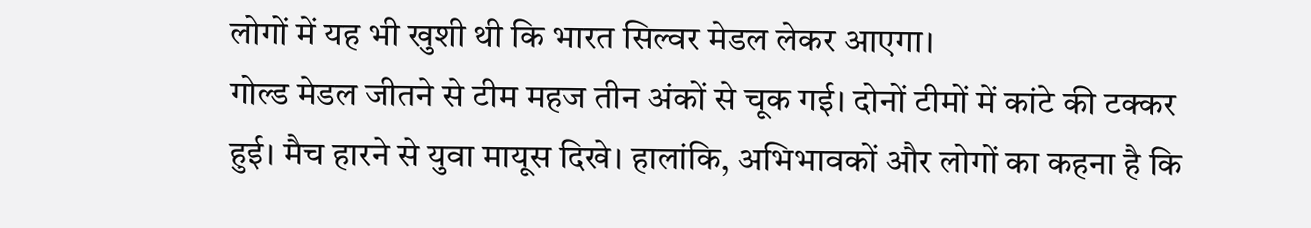लोगों में यह भी खुशी थी कि भारत सिल्वर मेडल लेकर आएगा।
गोल्ड मेडल जीतने से टीम महज तीन अंकों से चूक गई। दोनों टीमों में कांटे की टक्कर हुई। मैच हारने से युवा मायूस दिखे। हालांकि, अभिभावकों और लोगों का कहना है कि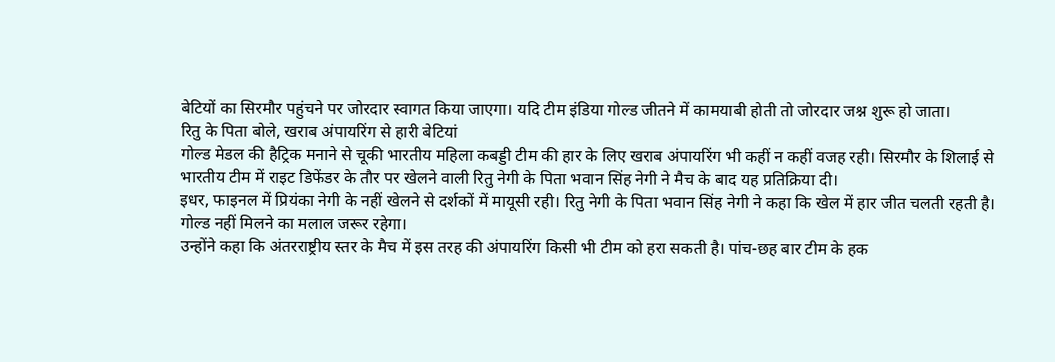बेटियों का सिरमौर पहुंचने पर जोरदार स्वागत किया जाएगा। यदि टीम इंडिया गोल्ड जीतने में कामयाबी होती तो जोरदार जश्न शुरू हो जाता।
रितु के पिता बोले, खराब अंपायरिंग से हारी बेटियां
गोल्ड मेडल की हैट्रिक मनाने से चूकी भारतीय महिला कबड्डी टीम की हार के लिए खराब अंपायरिंग भी कहीं न कहीं वजह रही। सिरमौर के शिलाई से भारतीय टीम में राइट डिफेंडर के तौर पर खेलने वाली रितु नेगी के पिता भवान सिंह नेगी ने मैच के बाद यह प्रतिक्रिया दी।
इधर, फाइनल में प्रियंका नेगी के नहीं खेलने से दर्शकों में मायूसी रही। रितु नेगी के पिता भवान सिंह नेगी ने कहा कि खेल में हार जीत चलती रहती है।
गोल्ड नहीं मिलने का मलाल जरूर रहेगा।
उन्होंने कहा कि अंतरराष्ट्रीय स्तर के मैच में इस तरह की अंपायरिंग किसी भी टीम को हरा सकती है। पांच-छह बार टीम के हक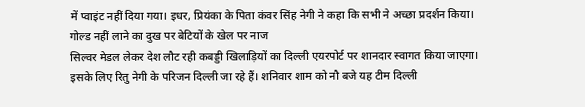में प्वाइंट नहीं दिया गया। इधर, प्रियंका के पिता कंवर सिंह नेगी ने कहा कि सभी ने अच्छा प्रदर्शन किया।
गोल्ड नहीं लाने का दुख पर बेटियों के खेल पर नाज
सिल्वर मेडल लेकर देश लौट रही कबड्डी खिलाड़ियों का दिल्ली एयरपोर्ट पर शानदार स्वागत किया जाएगा। इसके लिए रितु नेगी के परिजन दिल्ली जा रहे हैं। शनिवार शाम को नौ बजे यह टीम दिल्ली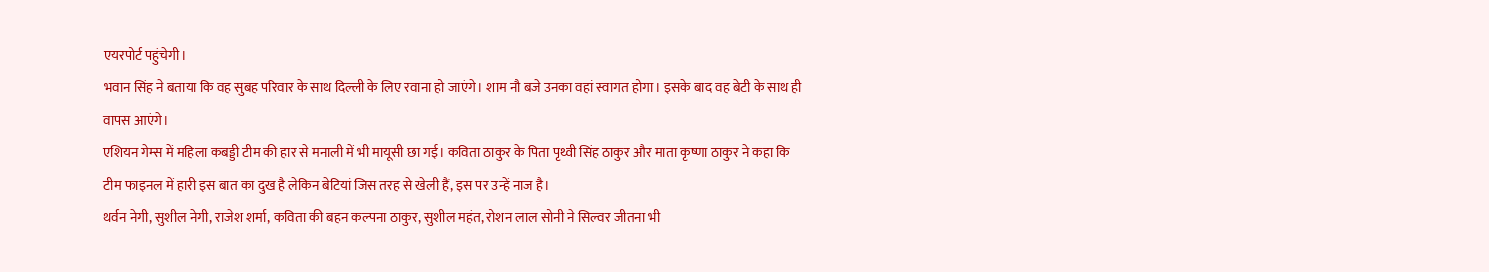एयरपोर्ट पहुंचेगी।
भवान सिंह ने बताया कि वह सुबह परिवार के साथ दिल्ली के लिए रवाना हो जाएंगे। शाम नौ बजे उनका वहां स्वागत होगा। इसके बाद वह बेटी के साथ ही वापस आएंगे।
एशियन गेम्स में महिला कबड्डी टीम की हार से मनाली में भी मायूसी छा गई। कविता ठाकुर के पिता पृथ्वी सिंह ठाकुर और माता कृष्णा ठाकुर ने कहा कि टीम फाइनल में हारी इस बात का दुख है लेकिन बेटियां जिस तरह से खेली हैं, इस पर उन्हें नाज है।
थर्वन नेगी, सुशील नेगी, राजेश शर्मा, कविता की बहन कल्पना ठाकुर, सुशील महंत, रोशन लाल सोनी ने सिल्वर जीतना भी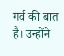गर्व की बात है। उन्होंने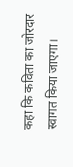कहा कि कविता का जोरदार स्वागत किया जाएगा।